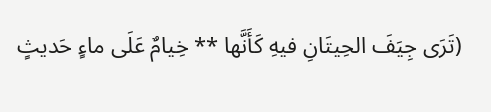(تَرَى جِيَفَ الحِيتَانِ فيهِ كَأَنَّها ** خِيامٌ عَلَى ماءٍ حَديثٍ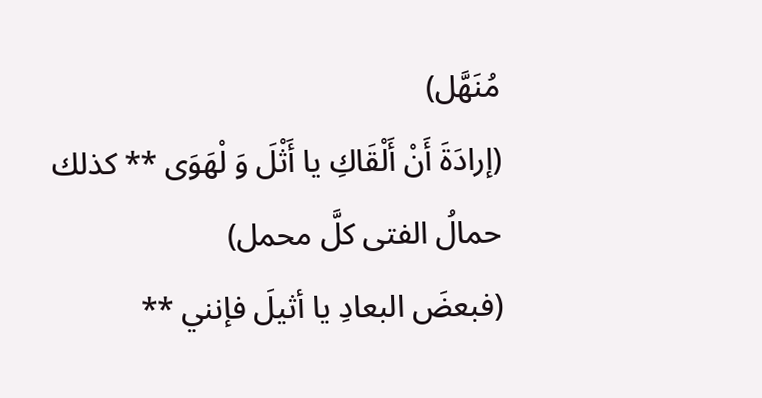مُنَهَّل)
(إرادَةَ أَنْ أَلْقَاكِ يا أَثْلَ وَ لْهَوَى ** كذلك حمالُ الفتى كلَّ محمل)
(فبعضَ البعادِ يا أثيلَ فإنني **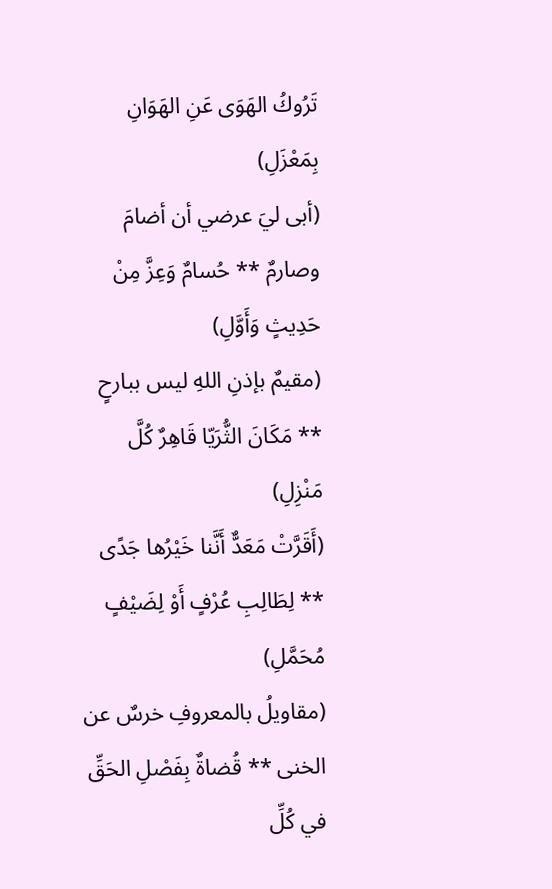تَرُوكُ الهَوَى عَنِ الهَوَانِ بِمَعْزَلِ)
(أبى ليَ عرضي أن أضامَ وصارمٌ ** حُسامٌ وَعِزَّ مِنْ حَدِيثٍ وَأَوَّلِ)
(مقيمٌ بإذنِ اللهِ ليس ببارحٍ ** مَكَانَ الثُّرَيّا قَاهِرٌ كُلَّ مَنْزِلِ)
(أَقَرَّتْ مَعَدٌّ أَنَّنا خَيْرُها جَدًى ** لِطَالِبِ عُرْفٍ أَوْ لِضَيْفٍ مُحَمَّلِ)
(مقاويلُ بالمعروفِ خرسٌ عن الخنى ** قُضاةٌ بِفَصْلِ الحَقِّ في كُلِّ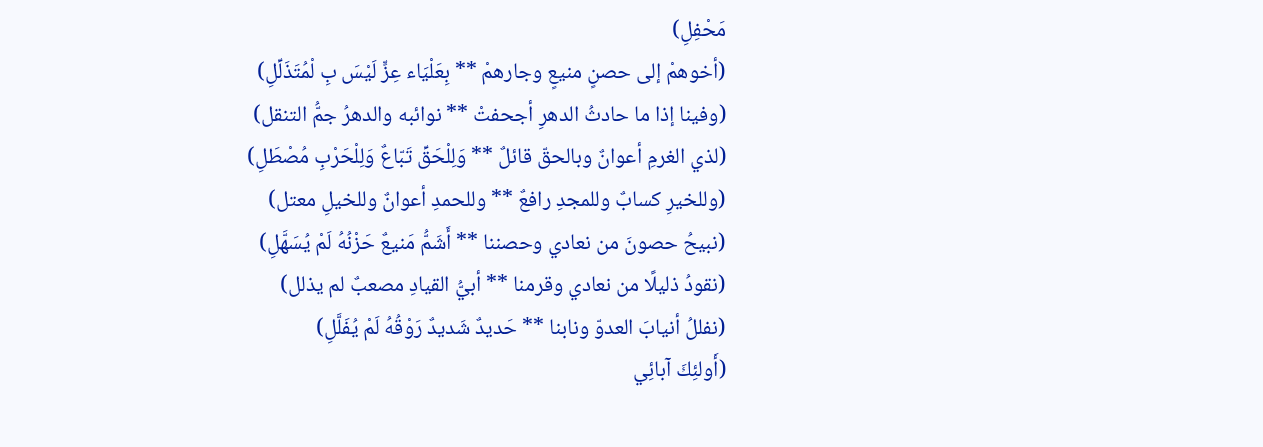مَحْفِلِ)
(أخوهمْ إلى حصنٍ منيعٍ وجارهمْ ** بِعَلْيَاء عِزٍّ لَيْسَ بِ لْمُتَذَلِّلِ)
(وفينا إذا ما حادثُ الدهرِ أجحفتْ ** نوائبه والدهرُ جمُّ التنقل)
(لذي الغرمِ أعوانٌ وبالحقّ قائلٌ ** وَلِلْحَقِّ تَبّاعٌ وَلِلْحَرْبِ مُصْطَلِ)
(وللخيرِ كسابٌ وللمجدِ رافعٌ ** وللحمدِ أعوانٌ وللخيلِ معتل)
(نبيحُ حصونَ من نعادي وحصننا ** أَشَمُّ مَنيعٌ حَزْنُهُ لَمْ يُسَهَّلِ)
(نقودُ ذليلًا من نعادي وقرمنا ** أبيُّ القيادِ مصعبٌ لم يذلل)
(نفللُ أنيابَ العدوّ ونابنا ** حَديدٌ شَديدٌ رَوْقُهُ لَمْ يُفَلَّلِ)
(أَولئِكَ آبائِي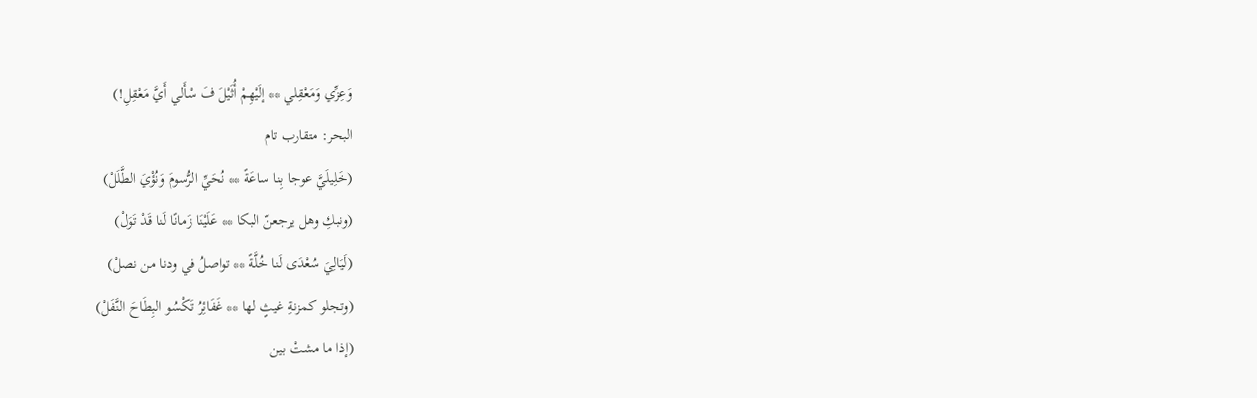وَعِزِّي وَمَعْقِلي ** إلَيْهِمْ أُثَيْلَ فَ سْأَلي أَيَّ مَعْقِلِ!)
البحر: متقارب تام
(خَلِيلَيَّ عوجا بِنا ساعَةً ** نُحَيِّ الرُّسومَ وَنُؤْيَ الطَّلَلْ)
(ونبكِ وهل يرجعنّ البكا ** عَلَيْنَا زَمانًا لَنا قَدْ تَوَلْ)
(لَيَالِيَ سُعْدَى لَنا خُلَّةً ** تواصلُ في ودنا من نصلْ)
(وتجلو كمزنةِ غيثٍ لها ** غَفَائِرُ تَكْسُو البِطَاحَ النَّفَلْ)
(إذا ما مشتْ بين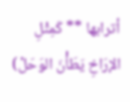أترابها ** كَمِثْلِ الإرَاخِ يَطَأْنَ الوَحَلْ)